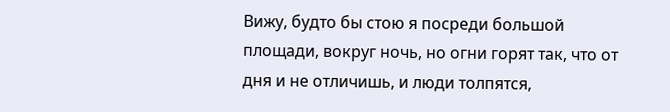Вижу, будто бы стою я посреди большой площади, вокруг ночь, но огни горят так, что от дня и не отличишь, и люди толпятся,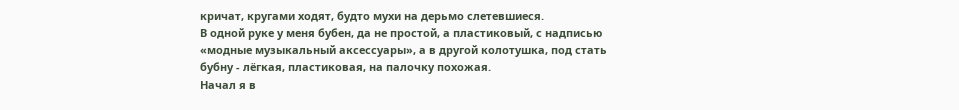кричат, кругами ходят, будто мухи на дерьмо слетевшиеся.
В одной руке у меня бубен, да не простой, а пластиковый, с надписью «модные музыкальный аксессуары», а в другой колотушка, под стать бубну - лёгкая, пластиковая, на палочку похожая.
Начал я в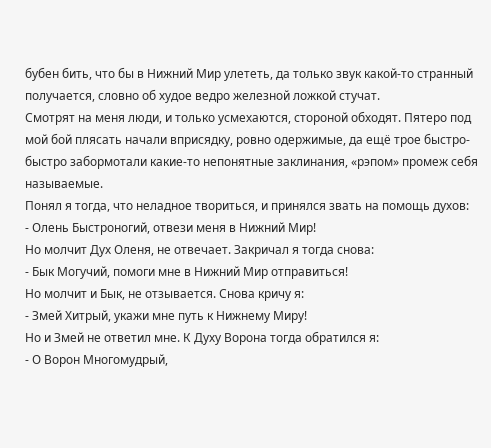бубен бить, что бы в Нижний Мир улететь, да только звук какой-то странный получается, словно об худое ведро железной ложкой стучат.
Смотрят на меня люди, и только усмехаются, стороной обходят. Пятеро под мой бой плясать начали вприсядку, ровно одержимые, да ещё трое быстро-быстро забормотали какие-то непонятные заклинания, «рэпом» промеж себя называемые.
Понял я тогда, что неладное твориться, и принялся звать на помощь духов:
- Олень Быстроногий, отвези меня в Нижний Мир!
Но молчит Дух Оленя, не отвечает. Закричал я тогда снова:
- Бык Могучий, помоги мне в Нижний Мир отправиться!
Но молчит и Бык, не отзывается. Снова кричу я:
- Змей Хитрый, укажи мне путь к Нижнему Миру!
Но и Змей не ответил мне. К Духу Ворона тогда обратился я:
- О Ворон Многомудрый,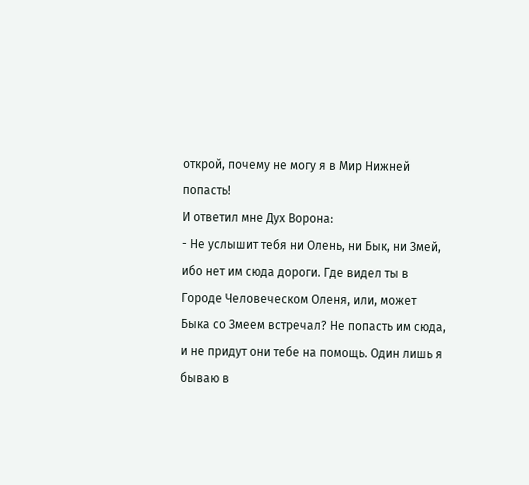открой, почему не могу я в Мир Нижней попасть!
И ответил мне Дух Ворона:
- Не услышит тебя ни Олень, ни Бык, ни Змей, ибо нет им сюда дороги. Где видел ты в Городе Человеческом Оленя, или, может Быка со Змеем встречал? Не попасть им сюда, и не придут они тебе на помощь. Один лишь я бываю в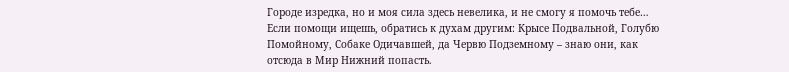Городе изредка, но и моя сила здесь невелика, и не смогу я помочь тебе… Если помощи ищешь, обратись к духам другим: Крысе Подвальной, Голубю Помойному, Собаке Одичавшей, да Червю Подземному – знаю они, как отсюда в Мир Нижний попасть.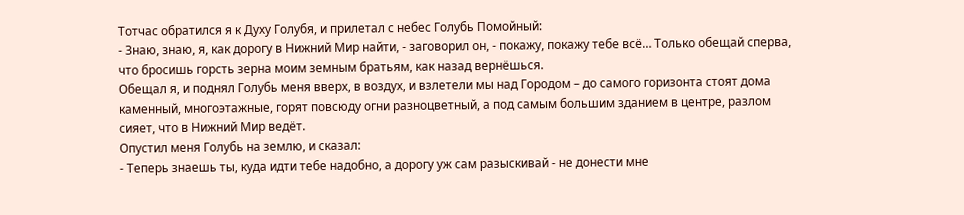Тотчас обратился я к Духу Голубя, и прилетал с небес Голубь Помойный:
- Знаю, знаю, я, как дорогу в Нижний Мир найти, - заговорил он, - покажу, покажу тебе всё… Только обещай сперва, что бросишь горсть зерна моим земным братьям, как назад вернёшься.
Обещал я, и поднял Голубь меня вверх, в воздух, и взлетели мы над Городом – до самого горизонта стоят дома каменный, многоэтажные, горят повсюду огни разноцветный, а под самым большим зданием в центре, разлом сияет, что в Нижний Мир ведёт.
Опустил меня Голубь на землю, и сказал:
- Теперь знаешь ты, куда идти тебе надобно, а дорогу уж сам разыскивай - не донести мне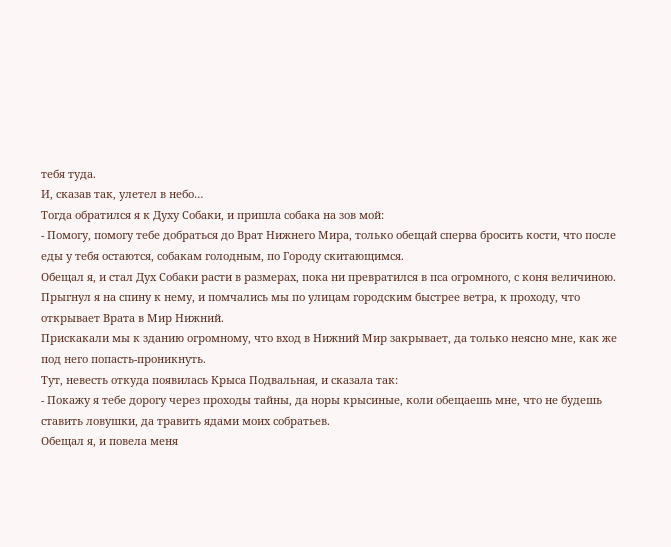тебя туда.
И, сказав так, улетел в небо…
Тогда обратился я к Духу Собаки, и пришла собака на зов мой:
- Помогу, помогу тебе добраться до Врат Нижнего Мира, только обещай сперва бросить кости, что после еды у тебя остаются, собакам голодным, по Городу скитающимся.
Обещал я, и стал Дух Собаки расти в размерах, пока ни превратился в пса огромного, с коня величиною. Прыгнул я на спину к нему, и помчались мы по улицам городским быстрее ветра, к проходу, что открывает Врата в Мир Нижний.
Прискакали мы к зданию огромному, что вход в Нижний Мир закрывает, да только неясно мне, как же под него попасть-проникнуть.
Тут, невесть откуда появилась Крыса Подвальная, и сказала так:
- Покажу я тебе дорогу через проходы тайны, да норы крысиные, коли обещаешь мне, что не будешь ставить ловушки, да травить ядами моих собратьев.
Обещал я, и повела меня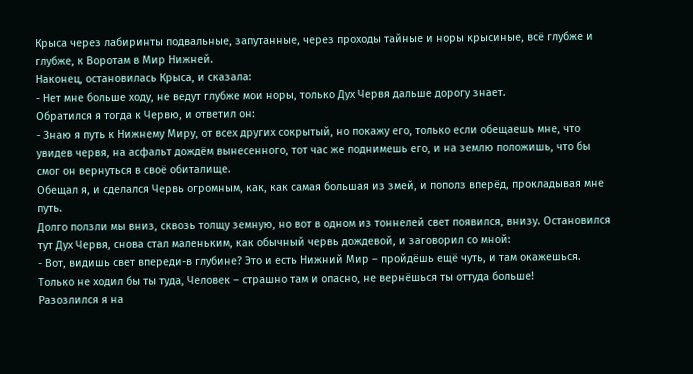Крыса через лабиринты подвальные, запутанные, через проходы тайные и норы крысиные, всё глубже и глубже, к Воротам в Мир Нижней.
Наконец, остановилась Крыса, и сказала:
- Нет мне больше ходу, не ведут глубже мои норы, только Дух Червя дальше дорогу знает.
Обратился я тогда к Червю, и ответил он:
- Знаю я путь к Нижнему Миру, от всех других сокрытый, но покажу его, только если обещаешь мне, что увидев червя, на асфальт дождём вынесенного, тот час же поднимешь его, и на землю положишь, что бы смог он вернуться в своё обиталище.
Обещал я, и сделался Червь огромным, как, как самая большая из змей, и пополз вперёд, прокладывая мне путь.
Долго ползли мы вниз, сквозь толщу земную, но вот в одном из тоннелей свет появился, внизу. Остановился тут Дух Червя, снова стал маленьким, как обычный червь дождевой, и заговорил со мной:
- Вот, видишь свет впереди-в глубине? Это и есть Нижний Мир – пройдёшь ещё чуть, и там окажешься. Только не ходил бы ты туда, Человек – страшно там и опасно, не вернёшься ты оттуда больше!
Разозлился я на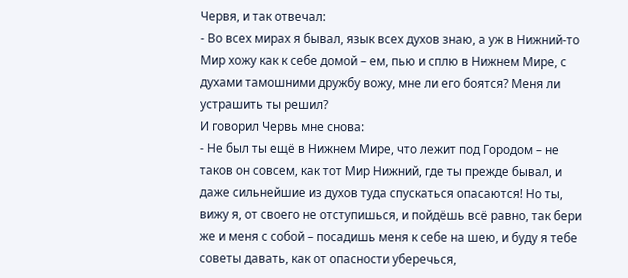Червя, и так отвечал:
- Во всех мирах я бывал, язык всех духов знаю, а уж в Нижний-то Мир хожу как к себе домой – ем, пью и сплю в Нижнем Мире, с духами тамошними дружбу вожу, мне ли его боятся? Меня ли устрашить ты решил?
И говорил Червь мне снова:
- Не был ты ещё в Нижнем Мире, что лежит под Городом – не таков он совсем, как тот Мир Нижний, где ты прежде бывал, и даже сильнейшие из духов туда спускаться опасаются! Но ты, вижу я, от своего не отступишься, и пойдёшь всё равно, так бери же и меня с собой – посадишь меня к себе на шею, и буду я тебе советы давать, как от опасности уберечься,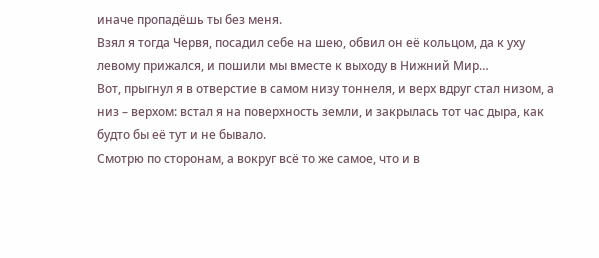иначе пропадёшь ты без меня.
Взял я тогда Червя, посадил себе на шею, обвил он её кольцом, да к уху левому прижался, и пошили мы вместе к выходу в Нижний Мир…
Вот, прыгнул я в отверстие в самом низу тоннеля, и верх вдруг стал низом, а низ – верхом: встал я на поверхность земли, и закрылась тот час дыра, как будто бы её тут и не бывало.
Смотрю по сторонам, а вокруг всё то же самое, что и в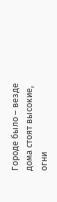Городе было – везде дома стоят высокие, огни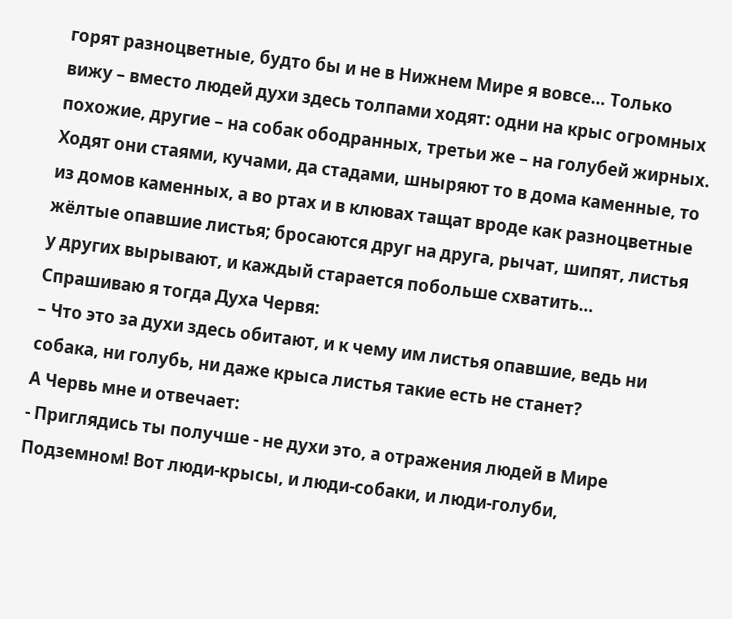горят разноцветные, будто бы и не в Нижнем Мире я вовсе… Только вижу – вместо людей духи здесь толпами ходят: одни на крыс огромных похожие, другие – на собак ободранных, третьи же – на голубей жирных.
Ходят они стаями, кучами, да стадами, шныряют то в дома каменные, то из домов каменных, а во ртах и в клювах тащат вроде как разноцветные жёлтые опавшие листья; бросаются друг на друга, рычат, шипят, листья у других вырывают, и каждый старается побольше схватить…
Спрашиваю я тогда Духа Червя:
– Что это за духи здесь обитают, и к чему им листья опавшие, ведь ни собака, ни голубь, ни даже крыса листья такие есть не станет?
А Червь мне и отвечает:
- Приглядись ты получше - не духи это, а отражения людей в Мире Подземном! Вот люди-крысы, и люди-собаки, и люди-голуби,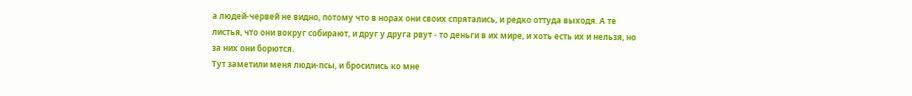а людей-червей не видно, потому что в норах они своих спрятались, и редко оттуда выходя. А те листья, что они вокруг собирают, и друг у друга рвут - то деньги в их мире, и хоть есть их и нельзя, но за них они борются.
Тут заметили меня люди-псы, и бросились ко мне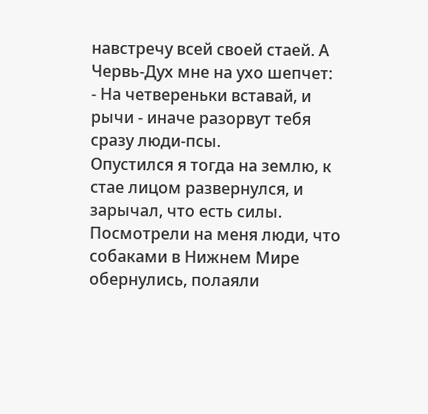навстречу всей своей стаей. А Червь-Дух мне на ухо шепчет:
- На четвереньки вставай, и рычи - иначе разорвут тебя сразу люди-псы.
Опустился я тогда на землю, к стае лицом развернулся, и зарычал, что есть силы.
Посмотрели на меня люди, что собаками в Нижнем Мире обернулись, полаяли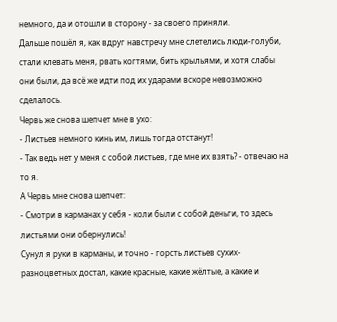немного, да и отошли в сторону - за своего приняли.
Дальше пошёл я, как вдруг навстречу мне слетелись люди-голуби, стали клевать меня, рвать когтями, бить крыльями, и хотя слабы они были, да всё же идти под их ударами вскоре невозможно сделалось.
Червь же снова шепчет мне в ухо:
- Листьев немного кинь им, лишь тогда отстанут!
- Так ведь нет у меня с собой листьев, где мне их взять? - отвечаю на то я.
А Червь мне снова шепчет:
- Смотри в карманах у себя - коли были с собой деньги, то здесь листьями они обернулись!
Сунул я руки в карманы, и точно - горсть листьев сухих-разноцветных достал, какие красные, какие жёлтые, а какие и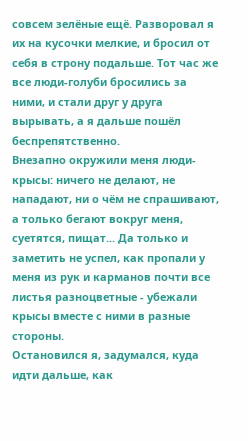совсем зелёные ещё. Разворовал я их на кусочки мелкие, и бросил от себя в строну подальше. Тот час же все люди-голуби бросились за ними, и стали друг у друга вырывать, а я дальше пошёл беспрепятственно.
Внезапно окружили меня люди-крысы: ничего не делают, не нападают, ни о чём не спрашивают, а только бегают вокруг меня, суетятся, пищат... Да только и заметить не успел, как пропали у меня из рук и карманов почти все листья разноцветные - убежали крысы вместе с ними в разные стороны.
Остановился я, задумался, куда идти дальше, как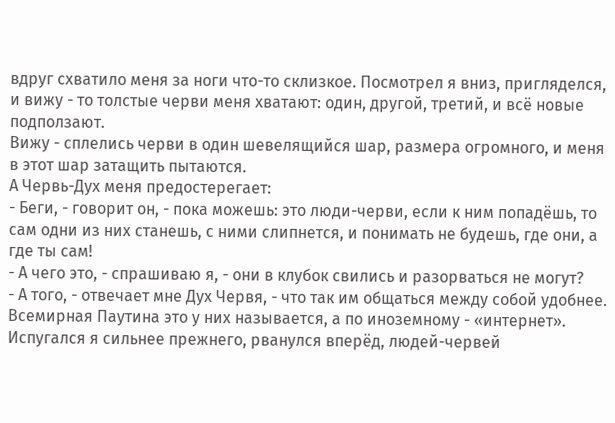вдруг схватило меня за ноги что-то склизкое. Посмотрел я вниз, пригляделся, и вижу - то толстые черви меня хватают: один, другой, третий, и всё новые подползают.
Вижу - сплелись черви в один шевелящийся шар, размера огромного, и меня в этот шар затащить пытаются.
А Червь-Дух меня предостерегает:
- Беги, - говорит он, - пока можешь: это люди-черви, если к ним попадёшь, то сам одни из них станешь, с ними слипнется, и понимать не будешь, где они, а где ты сам!
- А чего это, - спрашиваю я, - они в клубок свились и разорваться не могут?
- А того, - отвечает мне Дух Червя, - что так им общаться между собой удобнее. Всемирная Паутина это у них называется, а по иноземному - «интернет».
Испугался я сильнее прежнего, рванулся вперёд, людей-червей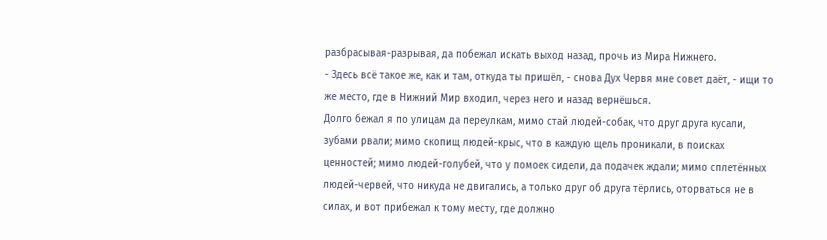разбрасывая-разрывая, да побежал искать выход назад, прочь из Мира Нижнего.
- Здесь всё такое же, как и там, откуда ты пришёл, - снова Дух Червя мне совет даёт, - ищи то же место, где в Нижний Мир входил, через него и назад вернёшься.
Долго бежал я по улицам да переулкам, мимо стай людей-собак, что друг друга кусали, зубами рвали; мимо скопищ людей-крыс, что в каждую щель проникали, в поисках ценностей; мимо людей-голубей, что у помоек сидели, да подачек ждали; мимо сплетённых людей-червей, что никуда не двигались, а только друг об друга тёрлись, оторваться не в силах, и вот прибежал к тому месту, где должно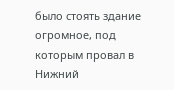было стоять здание огромное, под которым провал в Нижний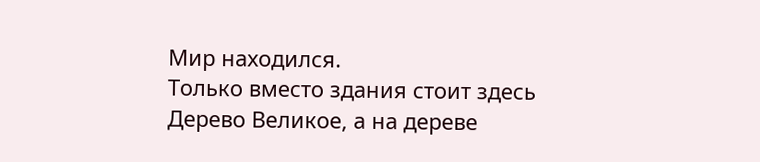Мир находился.
Только вместо здания стоит здесь Дерево Великое, а на дереве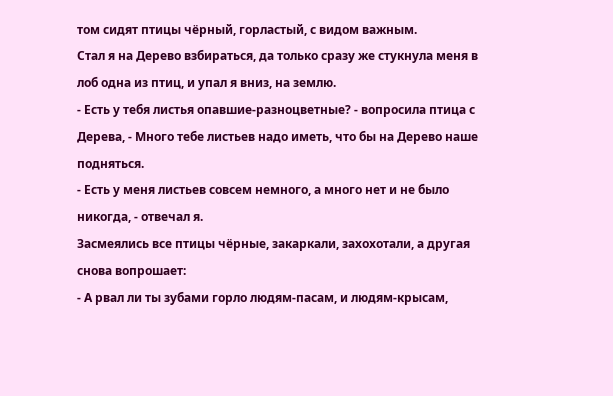том сидят птицы чёрный, горластый, с видом важным.
Стал я на Дерево взбираться, да только сразу же стукнула меня в лоб одна из птиц, и упал я вниз, на землю.
- Есть у тебя листья опавшие-разноцветные? - вопросила птица с Дерева, - Много тебе листьев надо иметь, что бы на Дерево наше подняться.
- Есть у меня листьев совсем немного, а много нет и не было никогда, - отвечал я.
Засмеялись все птицы чёрные, закаркали, захохотали, а другая снова вопрошает:
- А рвал ли ты зубами горло людям-пасам, и людям-крысам,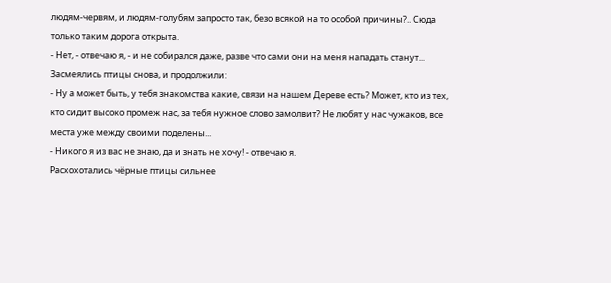людям-червям, и людям-голубям запросто так, безо всякой на то особой причины?.. Сюда только таким дорога открыта.
- Нет, - отвечаю я, - и не собирался даже, разве что сами они на меня нападать станут...
Засмеялись птицы снова, и продолжили:
- Ну а может быть, у тебя знакомства какие, связи на нашем Дереве есть? Может, кто из тех, кто сидит высоко промеж нас, за тебя нужное слово замолвит? Не любят у нас чужаков, все места уже между своими поделены...
- Никого я из вас не знаю, да и знать не хочу! - отвечаю я.
Расхохотались чёрные птицы сильнее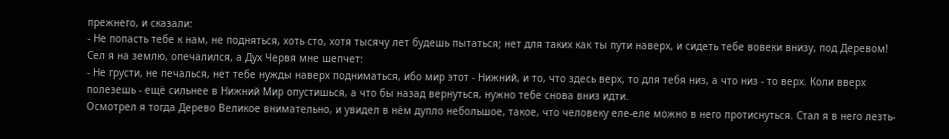прежнего, и сказали:
- Не попасть тебе к нам, не подняться, хоть сто, хотя тысячу лет будешь пытаться; нет для таких как ты пути наверх, и сидеть тебе вовеки внизу, под Деревом!
Сел я на землю, опечалился, а Дух Червя мне шепчет:
- Не грусти, не печалься, нет тебе нужды наверх подниматься, ибо мир этот - Нижний, и то, что здесь верх, то для тебя низ, а что низ - то верх. Коли вверх полезешь - ещё сильнее в Нижний Мир опустишься, а что бы назад вернуться, нужно тебе снова вниз идти.
Осмотрел я тогда Дерево Великое внимательно, и увидел в нём дупло небольшое, такое, что человеку еле-еле можно в него протиснуться. Стал я в него лезть-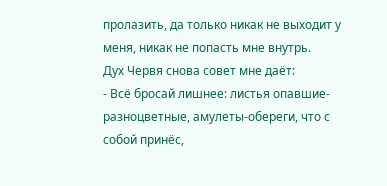пролазить, да только никак не выходит у меня, никак не попасть мне внутрь.
Дух Червя снова совет мне даёт:
- Всё бросай лишнее: листья опавшие-разноцветные, амулеты-обереги, что с собой принёс,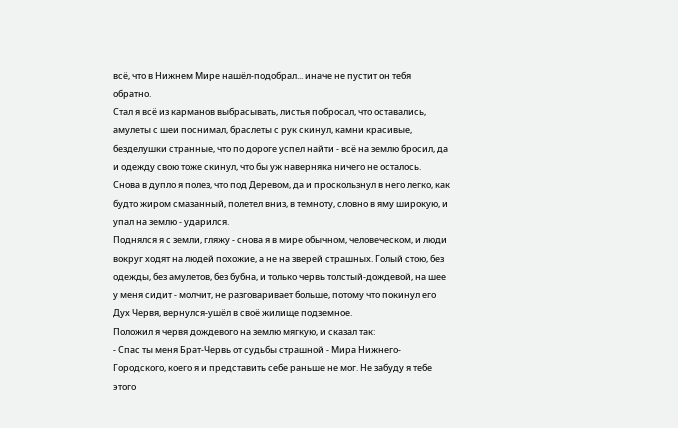всё, что в Нижнем Мире нашёл-подобрал... иначе не пустит он тебя обратно.
Стал я всё из карманов выбрасывать, листья побросал, что оставались, амулеты с шеи поснимал, браслеты с рук скинул, камни красивые, безделушки странные, что по дороге успел найти - всё на землю бросил, да и одежду свою тоже скинул, что бы уж наверняка ничего не осталось.
Снова в дупло я полез, что под Деревом, да и проскользнул в него легко, как будто жиром смазанный, полетел вниз, в темноту, словно в яму широкую, и упал на землю - ударился.
Поднялся я с земли, гляжу - снова я в мире обычном, человеческом, и люди вокруг ходят на людей похожие, а не на зверей страшных. Голый стою, без одежды, без амулетов, без бубна, и только червь толстый-дождевой, на шее у меня сидит - молчит, не разговаривает больше, потому что покинул его Дух Червя, вернулся-ушёл в своё жилище подземное.
Положил я червя дождевого на землю мягкую, и сказал так:
- Спас ты меня Брат-Червь от судьбы страшной - Мира Нижнего-Городского, коего я и представить себе раньше не мог. Не забуду я тебе этого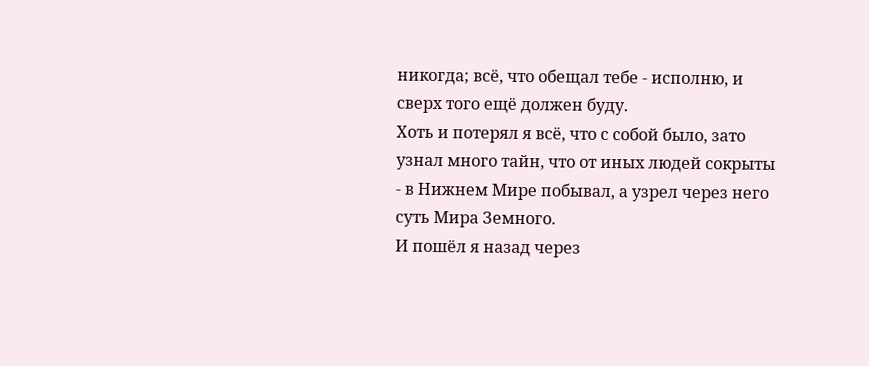никогда; всё, что обещал тебе - исполню, и сверх того ещё должен буду.
Хоть и потерял я всё, что с собой было, зато узнал много тайн, что от иных людей сокрыты - в Нижнем Мире побывал, а узрел через него суть Мира Земного.
И пошёл я назад через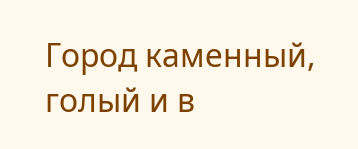Город каменный, голый и в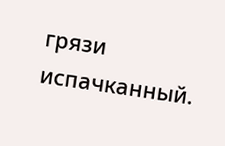грязи испачканный.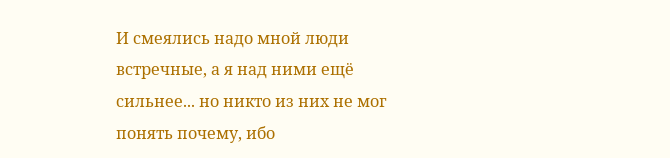И смеялись надо мной люди встречные, а я над ними ещё сильнее... но никто из них не мог понять почему, ибо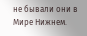не бывали они в Мире Нижнем.